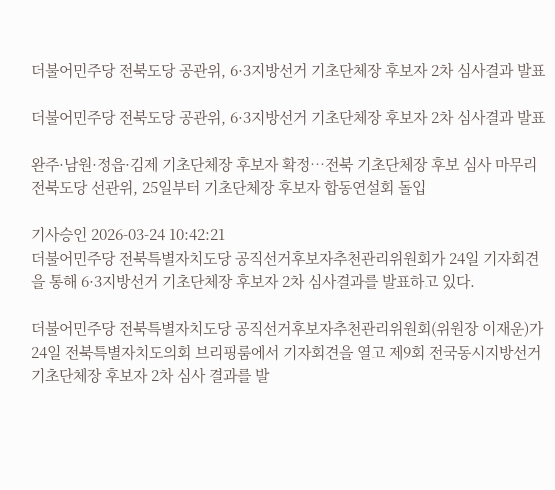더불어민주당 전북도당 공관위, 6·3지방선거 기초단체장 후보자 2차 심사결과 발표

더불어민주당 전북도당 공관위, 6·3지방선거 기초단체장 후보자 2차 심사결과 발표

완주·남원·정읍·김제 기초단체장 후보자 확정…전북 기초단체장 후보 심사 마무리
전북도당 선관위, 25일부터 기초단체장 후보자 합동연설회 돌입

기사승인 2026-03-24 10:42:21
더불어민주당 전북특별자치도당 공직선거후보자추천관리위원회가 24일 기자회견을 통해 6·3지방선거 기초단체장 후보자 2차 심사결과를 발표하고 있다.

더불어민주당 전북특별자치도당 공직선거후보자추천관리위원회(위원장 이재운)가 24일 전북특별자치도의회 브리핑룸에서 기자회견을 열고 제9회 전국동시지방선거 기초단체장 후보자 2차 심사 결과를 발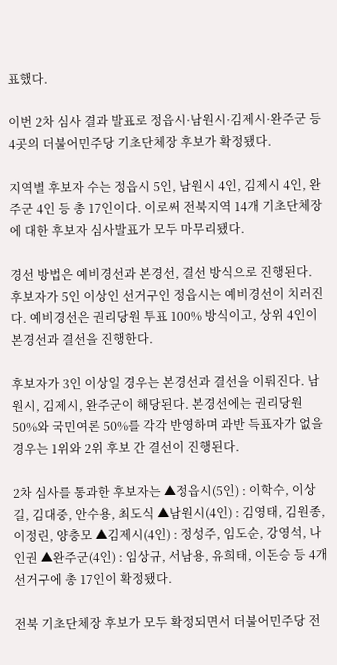표했다.

이번 2차 심사 결과 발표로 정읍시·남원시·김제시·완주군 등 4곳의 더불어민주당 기초단체장 후보가 확정됐다.

지역별 후보자 수는 정읍시 5인, 남원시 4인, 김제시 4인, 완주군 4인 등 총 17인이다. 이로써 전북지역 14개 기초단체장에 대한 후보자 심사발표가 모두 마무리됐다.

경선 방법은 예비경선과 본경선, 결선 방식으로 진행된다. 후보자가 5인 이상인 선거구인 정읍시는 예비경선이 치러진다. 예비경선은 권리당원 투표 100% 방식이고, 상위 4인이 본경선과 결선을 진행한다.

후보자가 3인 이상일 경우는 본경선과 결선을 이뤄진다. 남원시, 김제시, 완주군이 해당된다. 본경선에는 권리당원 50%와 국민여론 50%를 각각 반영하며 과반 득표자가 없을 경우는 1위와 2위 후보 간 결선이 진행된다.

2차 심사를 통과한 후보자는 ▲정읍시(5인) : 이학수, 이상길, 김대중, 안수용, 최도식 ▲남원시(4인) : 김영태, 김원종, 이정린, 양충모 ▲김제시(4인) : 정성주, 임도순, 강영석, 나인권 ▲완주군(4인) : 임상규, 서남용, 유희태, 이돈승 등 4개 선거구에 총 17인이 확정됐다.

전북 기초단체장 후보가 모두 확정되면서 더불어민주당 전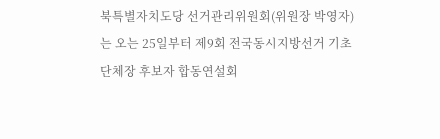북특별자치도당 선거관리위원회(위원장 박영자)는 오는 25일부터 제9회 전국동시지방선거 기초단체장 후보자 합동연설회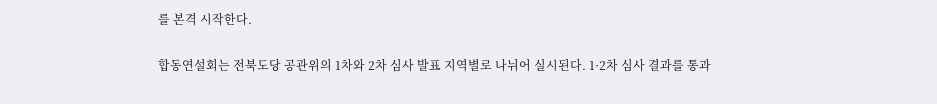를 본격 시작한다.

합동연설회는 전북도당 공관위의 1차와 2차 심사 발표 지역별로 나뉘어 실시된다. 1·2차 심사 결과를 통과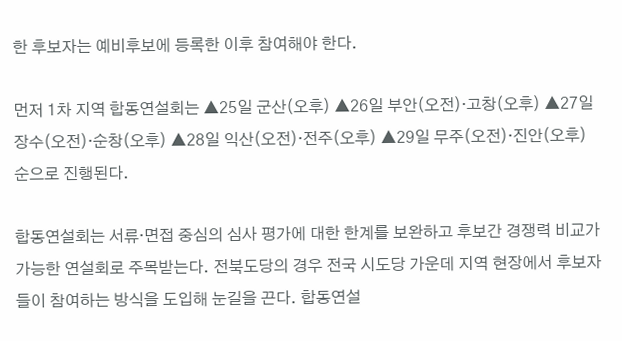한 후보자는 예비후보에 등록한 이후 참여해야 한다.

먼저 1차 지역 합동연설회는 ▲25일 군산(오후) ▲26일 부안(오전)·고창(오후) ▲27일 장수(오전)·순창(오후) ▲28일 익산(오전)·전주(오후) ▲29일 무주(오전)·진안(오후) 순으로 진행된다.

합동연설회는 서류·면접 중심의 심사 평가에 대한 한계를 보완하고 후보간 경쟁력 비교가 가능한 연설회로 주목받는다. 전북도당의 경우 전국 시도당 가운데 지역 현장에서 후보자들이 참여하는 방식을 도입해 눈길을 끈다. 합동연설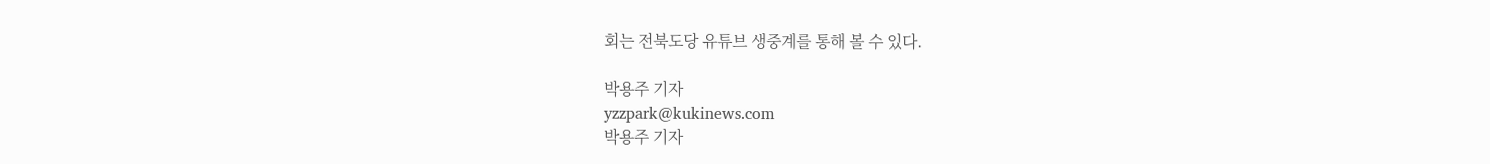회는 전북도당 유튜브 생중계를 통해 볼 수 있다.

박용주 기자
yzzpark@kukinews.com
박용주 기자